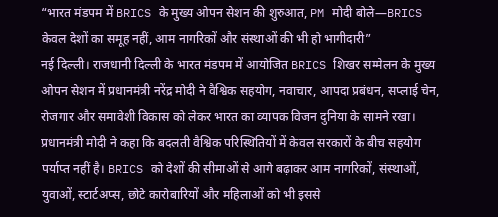“भारत मंडपम में BRICS के मुख्य ओपन सेशन की शुरुआत, PM मोदी बोले—BRICS केवल देशों का समूह नहीं, आम नागरिकों और संस्थाओं की भी हो भागीदारी”
नई दिल्ली। राजधानी दिल्ली के भारत मंडपम में आयोजित BRICS शिखर सम्मेलन के मुख्य ओपन सेशन में प्रधानमंत्री नरेंद्र मोदी ने वैश्विक सहयोग, नवाचार, आपदा प्रबंधन, सप्लाई चेन, रोजगार और समावेशी विकास को लेकर भारत का व्यापक विजन दुनिया के सामने रखा। प्रधानमंत्री मोदी ने कहा कि बदलती वैश्विक परिस्थितियों में केवल सरकारों के बीच सहयोग पर्याप्त नहीं है। BRICS को देशों की सीमाओं से आगे बढ़ाकर आम नागरिकों, संस्थाओं, युवाओं, स्टार्टअप्स, छोटे कारोबारियों और महिलाओं को भी इससे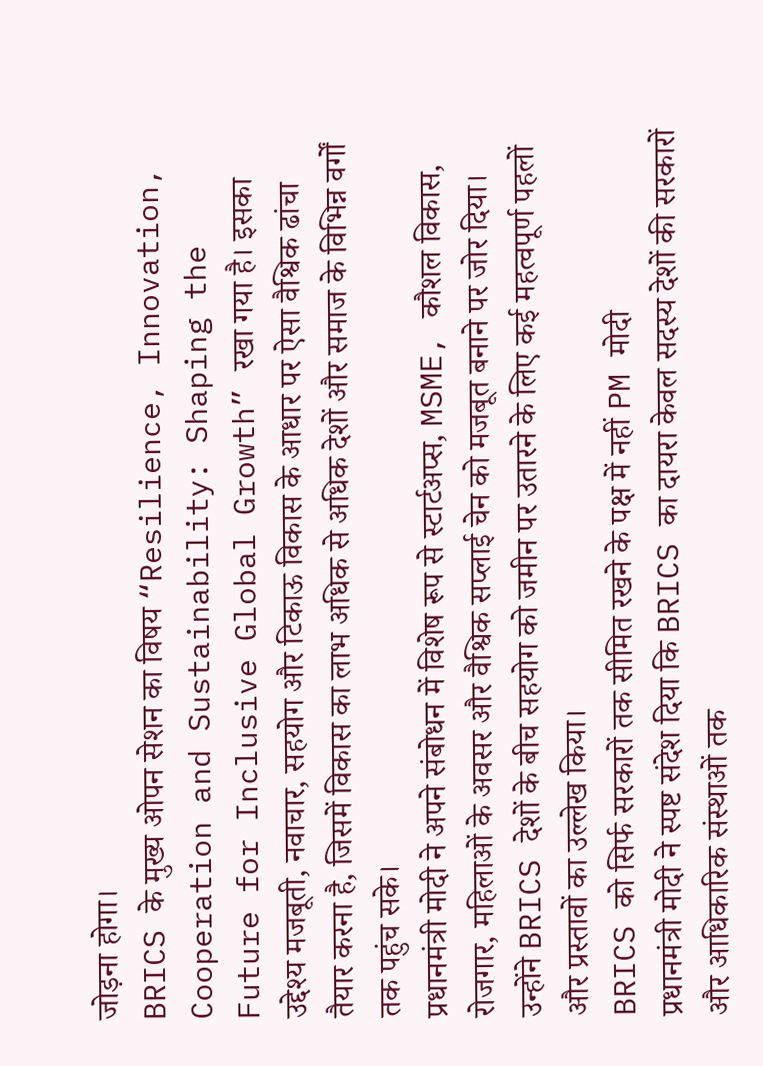जोड़ना होगा।
BRICS के मुख्य ओपन सेशन का विषय “Resilience, Innovation, Cooperation and Sustainability: Shaping the Future for Inclusive Global Growth” रखा गया है। इसका उद्देश्य मजबूती, नवाचार, सहयोग और टिकाऊ विकास के आधार पर ऐसा वैश्विक ढांचा तैयार करना है, जिसमें विकास का लाभ अधिक से अधिक देशों और समाज के विभिन्न वर्गों तक पहुंच सके।
प्रधानमंत्री मोदी ने अपने संबोधन में विशेष रूप से स्टार्टअप्स, MSME, कौशल विकास, रोजगार, महिलाओं के अवसर और वैश्विक सप्लाई चेन को मजबूत बनाने पर जोर दिया। उन्होंने BRICS देशों के बीच सहयोग को जमीन पर उतारने के लिए कई महत्वपूर्ण पहलों और प्रस्तावों का उल्लेख किया।
BRICS को सिर्फ सरकारों तक सीमित रखने के पक्ष में नहीं PM मोदी
प्रधानमंत्री मोदी ने स्पष्ट संदेश दिया कि BRICS का दायरा केवल सदस्य देशों की सरकारों और आधिकारिक संस्थाओं तक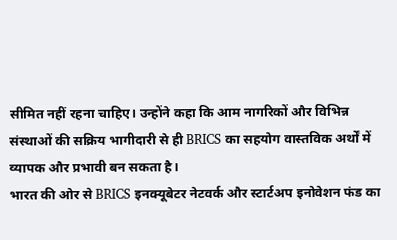सीमित नहीं रहना चाहिए। उन्होंने कहा कि आम नागरिकों और विभिन्न संस्थाओं की सक्रिय भागीदारी से ही BRICS का सहयोग वास्तविक अर्थों में व्यापक और प्रभावी बन सकता है।
भारत की ओर से BRICS इनक्यूबेटर नेटवर्क और स्टार्टअप इनोवेशन फंड का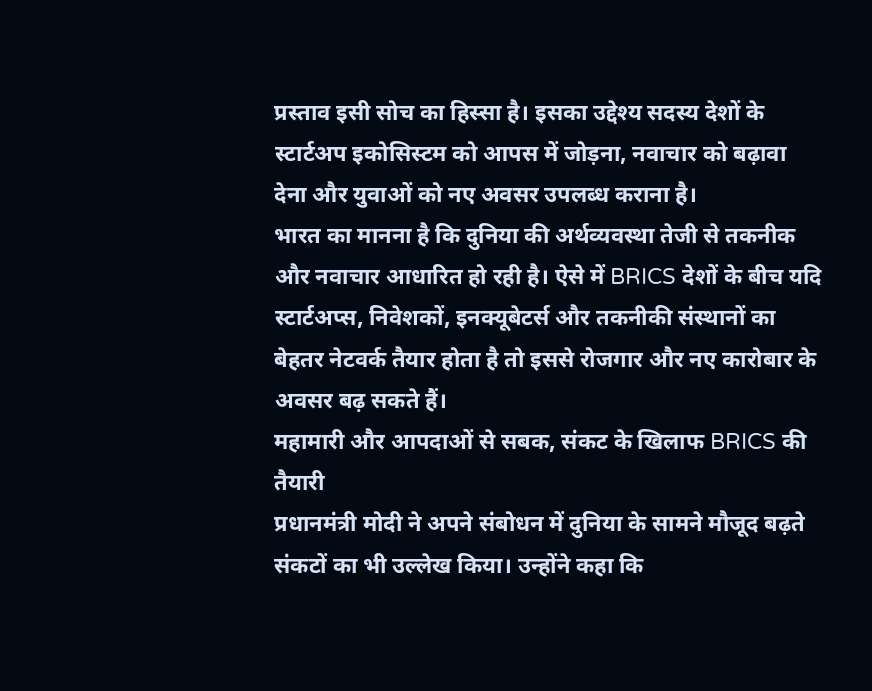प्रस्ताव इसी सोच का हिस्सा है। इसका उद्देश्य सदस्य देशों के स्टार्टअप इकोसिस्टम को आपस में जोड़ना, नवाचार को बढ़ावा देना और युवाओं को नए अवसर उपलब्ध कराना है।
भारत का मानना है कि दुनिया की अर्थव्यवस्था तेजी से तकनीक और नवाचार आधारित हो रही है। ऐसे में BRICS देशों के बीच यदि स्टार्टअप्स, निवेशकों, इनक्यूबेटर्स और तकनीकी संस्थानों का बेहतर नेटवर्क तैयार होता है तो इससे रोजगार और नए कारोबार के अवसर बढ़ सकते हैं।
महामारी और आपदाओं से सबक, संकट के खिलाफ BRICS की तैयारी
प्रधानमंत्री मोदी ने अपने संबोधन में दुनिया के सामने मौजूद बढ़ते संकटों का भी उल्लेख किया। उन्होंने कहा कि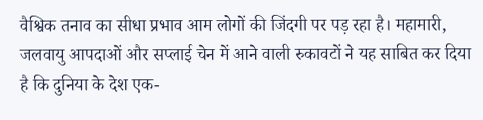वैश्विक तनाव का सीधा प्रभाव आम लोगों की जिंदगी पर पड़ रहा है। महामारी, जलवायु आपदाओं और सप्लाई चेन में आने वाली रुकावटों ने यह साबित कर दिया है कि दुनिया के देश एक-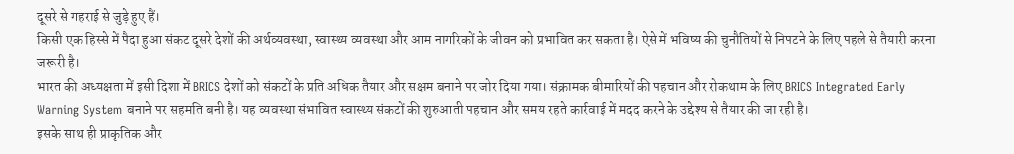दूसरे से गहराई से जुड़े हुए हैं।
किसी एक हिस्से में पैदा हुआ संकट दूसरे देशों की अर्थव्यवस्था, स्वास्थ्य व्यवस्था और आम नागरिकों के जीवन को प्रभावित कर सकता है। ऐसे में भविष्य की चुनौतियों से निपटने के लिए पहले से तैयारी करना जरूरी है।
भारत की अध्यक्षता में इसी दिशा में BRICS देशों को संकटों के प्रति अधिक तैयार और सक्षम बनाने पर जोर दिया गया। संक्रामक बीमारियों की पहचान और रोकथाम के लिए BRICS Integrated Early Warning System बनाने पर सहमति बनी है। यह व्यवस्था संभावित स्वास्थ्य संकटों की शुरुआती पहचान और समय रहते कार्रवाई में मदद करने के उद्देश्य से तैयार की जा रही है।
इसके साथ ही प्राकृतिक और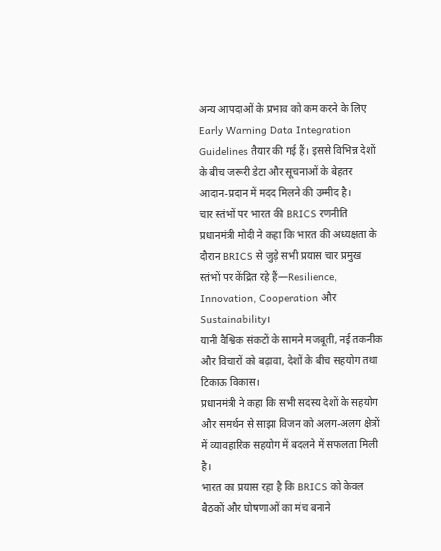अन्य आपदाओं के प्रभाव को कम करने के लिए Early Warning Data Integration Guidelines तैयार की गई हैं। इससे विभिन्न देशों के बीच जरूरी डेटा और सूचनाओं के बेहतर आदान-प्रदान में मदद मिलने की उम्मीद है।
चार स्तंभों पर भारत की BRICS रणनीति
प्रधानमंत्री मोदी ने कहा कि भारत की अध्यक्षता के दौरान BRICS से जुड़े सभी प्रयास चार प्रमुख स्तंभों पर केंद्रित रहे हैं—Resilience, Innovation, Cooperation और Sustainability।
यानी वैश्विक संकटों के सामने मजबूती, नई तकनीक और विचारों को बढ़ावा, देशों के बीच सहयोग तथा टिकाऊ विकास।
प्रधानमंत्री ने कहा कि सभी सदस्य देशों के सहयोग और समर्थन से साझा विजन को अलग-अलग क्षेत्रों में व्यावहारिक सहयोग में बदलने में सफलता मिली है।
भारत का प्रयास रहा है कि BRICS को केवल बैठकों और घोषणाओं का मंच बनाने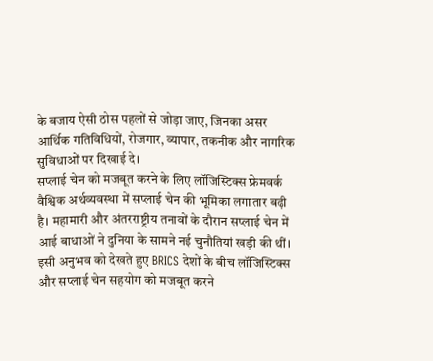के बजाय ऐसी ठोस पहलों से जोड़ा जाए, जिनका असर आर्थिक गतिविधियों, रोजगार, व्यापार, तकनीक और नागरिक सुविधाओं पर दिखाई दे।
सप्लाई चेन को मजबूत करने के लिए लॉजिस्टिक्स फ्रेमवर्क
वैश्विक अर्थव्यवस्था में सप्लाई चेन की भूमिका लगातार बढ़ी है। महामारी और अंतरराष्ट्रीय तनावों के दौरान सप्लाई चेन में आई बाधाओं ने दुनिया के सामने नई चुनौतियां खड़ी की थीं। इसी अनुभव को देखते हुए BRICS देशों के बीच लॉजिस्टिक्स और सप्लाई चेन सहयोग को मजबूत करने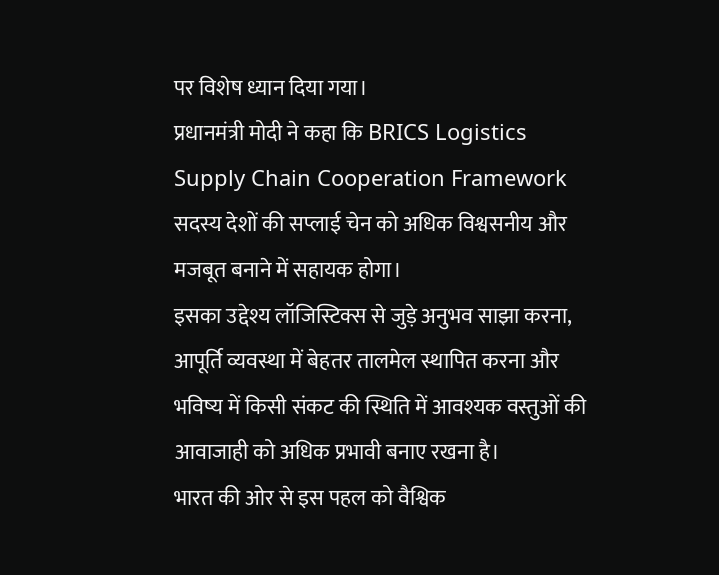पर विशेष ध्यान दिया गया।
प्रधानमंत्री मोदी ने कहा कि BRICS Logistics Supply Chain Cooperation Framework सदस्य देशों की सप्लाई चेन को अधिक विश्वसनीय और मजबूत बनाने में सहायक होगा।
इसका उद्देश्य लॉजिस्टिक्स से जुड़े अनुभव साझा करना, आपूर्ति व्यवस्था में बेहतर तालमेल स्थापित करना और भविष्य में किसी संकट की स्थिति में आवश्यक वस्तुओं की आवाजाही को अधिक प्रभावी बनाए रखना है।
भारत की ओर से इस पहल को वैश्विक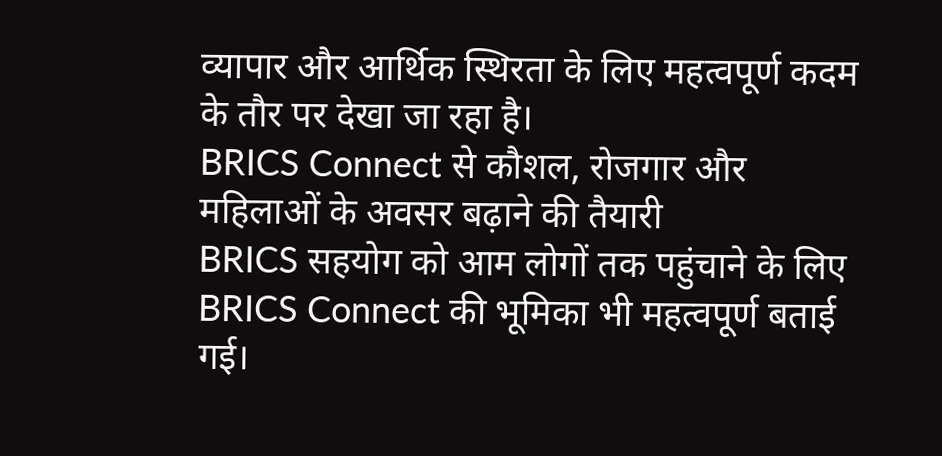व्यापार और आर्थिक स्थिरता के लिए महत्वपूर्ण कदम के तौर पर देखा जा रहा है।
BRICS Connect से कौशल, रोजगार और महिलाओं के अवसर बढ़ाने की तैयारी
BRICS सहयोग को आम लोगों तक पहुंचाने के लिए BRICS Connect की भूमिका भी महत्वपूर्ण बताई गई।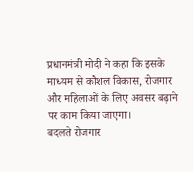प्रधानमंत्री मोदी ने कहा कि इसके माध्यम से कौशल विकास, रोजगार और महिलाओं के लिए अवसर बढ़ाने पर काम किया जाएगा।
बदलते रोजगार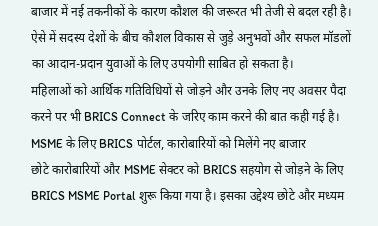बाजार में नई तकनीकों के कारण कौशल की जरूरत भी तेजी से बदल रही है। ऐसे में सदस्य देशों के बीच कौशल विकास से जुड़े अनुभवों और सफल मॉडलों का आदान-प्रदान युवाओं के लिए उपयोगी साबित हो सकता है।
महिलाओं को आर्थिक गतिविधियों से जोड़ने और उनके लिए नए अवसर पैदा करने पर भी BRICS Connect के जरिए काम करने की बात कही गई है।
MSME के लिए BRICS पोर्टल, कारोबारियों को मिलेंगे नए बाजार
छोटे कारोबारियों और MSME सेक्टर को BRICS सहयोग से जोड़ने के लिए BRICS MSME Portal शुरू किया गया है। इसका उद्देश्य छोटे और मध्यम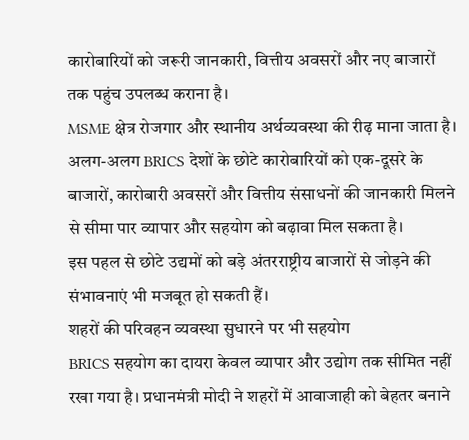कारोबारियों को जरूरी जानकारी, वित्तीय अवसरों और नए बाजारों तक पहुंच उपलब्ध कराना है।
MSME क्षेत्र रोजगार और स्थानीय अर्थव्यवस्था की रीढ़ माना जाता है। अलग-अलग BRICS देशों के छोटे कारोबारियों को एक-दूसरे के बाजारों, कारोबारी अवसरों और वित्तीय संसाधनों की जानकारी मिलने से सीमा पार व्यापार और सहयोग को बढ़ावा मिल सकता है।
इस पहल से छोटे उद्यमों को बड़े अंतरराष्ट्रीय बाजारों से जोड़ने की संभावनाएं भी मजबूत हो सकती हैं।
शहरों की परिवहन व्यवस्था सुधारने पर भी सहयोग
BRICS सहयोग का दायरा केवल व्यापार और उद्योग तक सीमित नहीं रखा गया है। प्रधानमंत्री मोदी ने शहरों में आवाजाही को बेहतर बनाने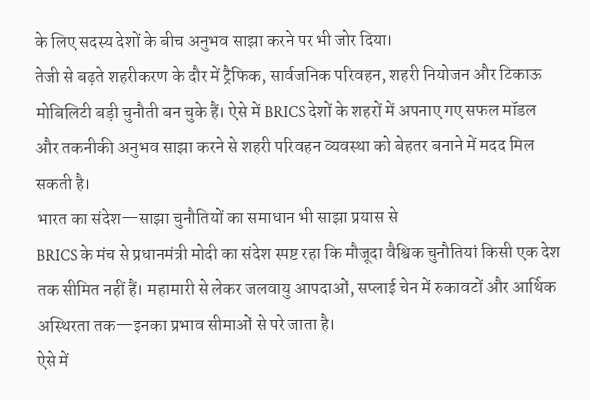के लिए सदस्य देशों के बीच अनुभव साझा करने पर भी जोर दिया।
तेजी से बढ़ते शहरीकरण के दौर में ट्रैफिक, सार्वजनिक परिवहन, शहरी नियोजन और टिकाऊ मोबिलिटी बड़ी चुनौती बन चुके हैं। ऐसे में BRICS देशों के शहरों में अपनाए गए सफल मॉडल और तकनीकी अनुभव साझा करने से शहरी परिवहन व्यवस्था को बेहतर बनाने में मदद मिल सकती है।
भारत का संदेश—साझा चुनौतियों का समाधान भी साझा प्रयास से
BRICS के मंच से प्रधानमंत्री मोदी का संदेश स्पष्ट रहा कि मौजूदा वैश्विक चुनौतियां किसी एक देश तक सीमित नहीं हैं। महामारी से लेकर जलवायु आपदाओं, सप्लाई चेन में रुकावटों और आर्थिक अस्थिरता तक—इनका प्रभाव सीमाओं से परे जाता है।
ऐसे में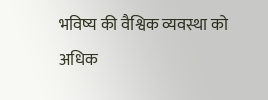भविष्य की वैश्विक व्यवस्था को अधिक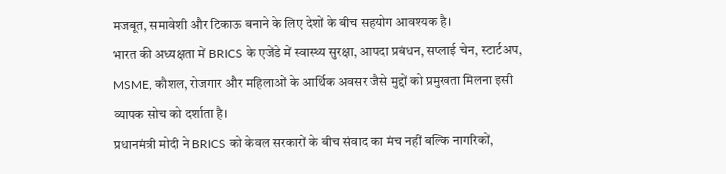मजबूत, समावेशी और टिकाऊ बनाने के लिए देशों के बीच सहयोग आवश्यक है।
भारत की अध्यक्षता में BRICS के एजेंडे में स्वास्थ्य सुरक्षा, आपदा प्रबंधन, सप्लाई चेन, स्टार्टअप, MSME, कौशल, रोजगार और महिलाओं के आर्थिक अवसर जैसे मुद्दों को प्रमुखता मिलना इसी व्यापक सोच को दर्शाता है।
प्रधानमंत्री मोदी ने BRICS को केवल सरकारों के बीच संवाद का मंच नहीं बल्कि नागरिकों,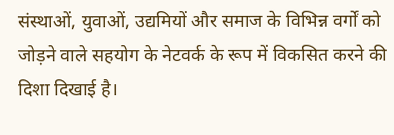संस्थाओं, युवाओं, उद्यमियों और समाज के विभिन्न वर्गों को जोड़ने वाले सहयोग के नेटवर्क के रूप में विकसित करने की दिशा दिखाई है।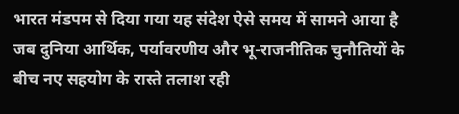भारत मंडपम से दिया गया यह संदेश ऐसे समय में सामने आया है जब दुनिया आर्थिक, पर्यावरणीय और भू-राजनीतिक चुनौतियों के बीच नए सहयोग के रास्ते तलाश रही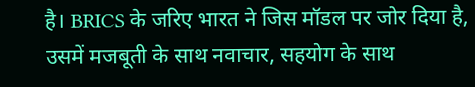है। BRICS के जरिए भारत ने जिस मॉडल पर जोर दिया है, उसमें मजबूती के साथ नवाचार, सहयोग के साथ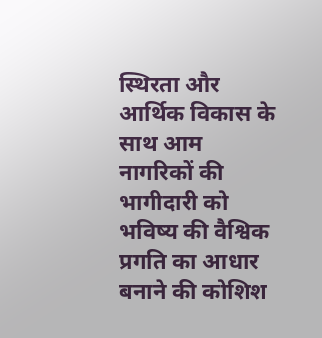स्थिरता और आर्थिक विकास के साथ आम नागरिकों की भागीदारी को भविष्य की वैश्विक प्रगति का आधार बनाने की कोशिश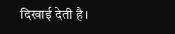दिखाई देती है।